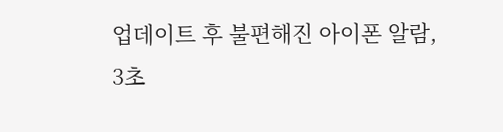업데이트 후 불편해진 아이폰 알람, 3초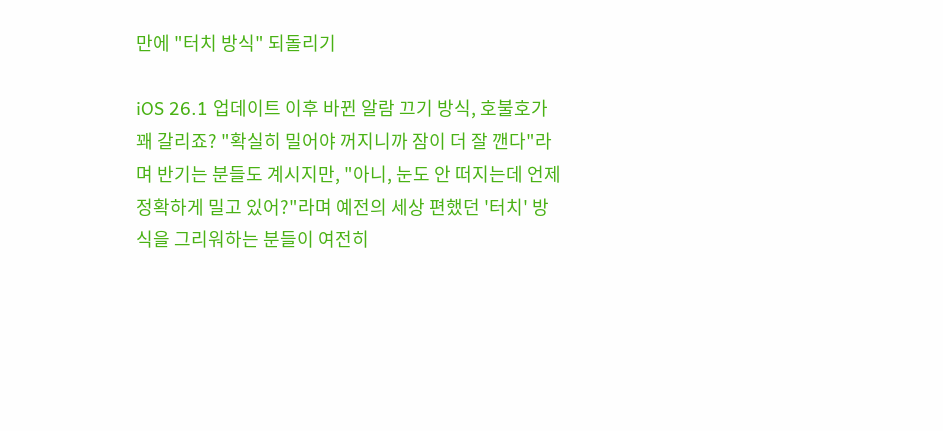만에 "터치 방식" 되돌리기

iOS 26.1 업데이트 이후 바뀐 알람 끄기 방식, 호불호가 꽤 갈리죠? "확실히 밀어야 꺼지니까 잠이 더 잘 깬다"라며 반기는 분들도 계시지만, "아니, 눈도 안 떠지는데 언제 정확하게 밀고 있어?"라며 예전의 세상 편했던 '터치' 방식을 그리워하는 분들이 여전히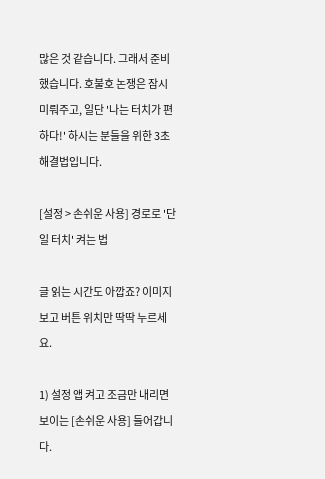많은 것 같습니다. 그래서 준비했습니다. 호불호 논쟁은 잠시 미뤄주고, 일단 '나는 터치가 편하다!' 하시는 분들을 위한 3초 해결법입니다.

[설정 > 손쉬운 사용] 경로로 '단일 터치' 켜는 법

글 읽는 시간도 아깝죠? 이미지 보고 버튼 위치만 딱딱 누르세요.

1) 설정 앱 켜고 조금만 내리면 보이는 [손쉬운 사용] 들어갑니다.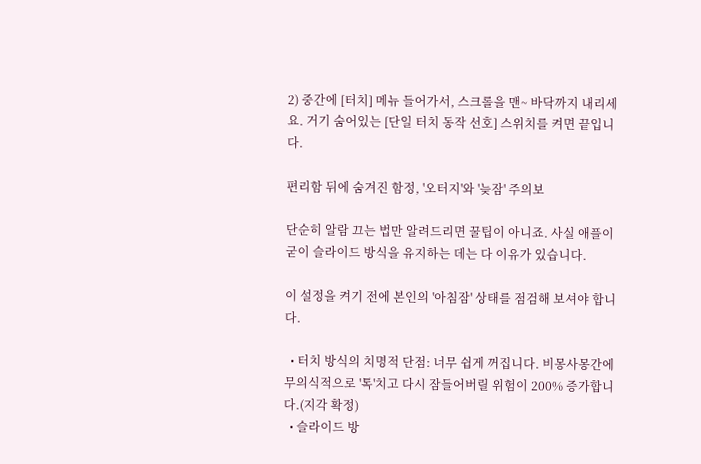2) 중간에 [터치] 메뉴 들어가서, 스크롤을 맨~ 바닥까지 내리세요. 거기 숨어있는 [단일 터치 동작 선호] 스위치를 켜면 끝입니다.

편리함 뒤에 숨겨진 함정, '오터지'와 '늦잠' 주의보

단순히 알람 끄는 법만 알려드리면 꿀팁이 아니죠. 사실 애플이 굳이 슬라이드 방식을 유지하는 데는 다 이유가 있습니다.

이 설정을 켜기 전에 본인의 '아침잠' 상태를 점검해 보셔야 합니다.

  • 터치 방식의 치명적 단점: 너무 쉽게 꺼집니다. 비몽사몽간에 무의식적으로 '톡'치고 다시 잠들어버릴 위험이 200% 증가합니다.(지각 확정)
  • 슬라이드 방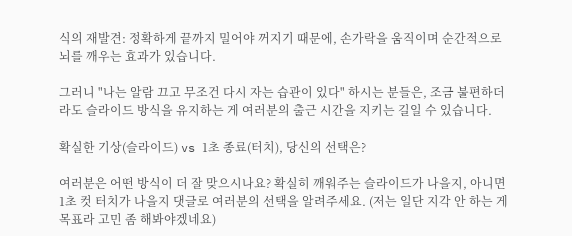식의 재발견: 정확하게 끝까지 밀어야 꺼지기 때문에, 손가락을 움직이며 순간적으로 뇌를 깨우는 효과가 있습니다.

그러니 "나는 알람 끄고 무조건 다시 자는 습관이 있다" 하시는 분들은, 조금 불편하더라도 슬라이드 방식을 유지하는 게 여러분의 출근 시간을 지키는 길일 수 있습니다.

확실한 기상(슬라이드) vs 1초 종료(터치), 당신의 선택은?

여러분은 어떤 방식이 더 잘 맞으시나요? 확실히 깨워주는 슬라이드가 나을지, 아니면 1초 컷 터치가 나을지 댓글로 여러분의 선택을 알려주세요. (저는 일단 지각 안 하는 게 목표라 고민 좀 해봐야겠네요)